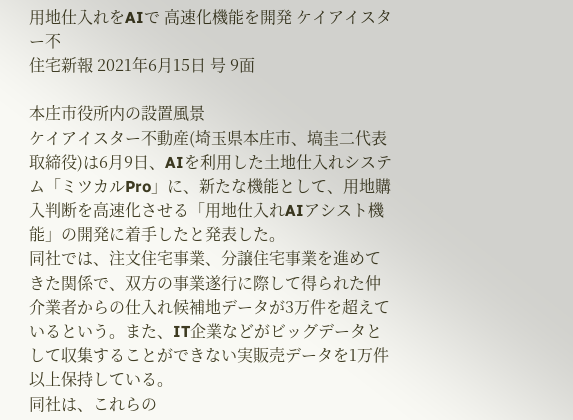用地仕入れをAIで 高速化機能を開発 ケイアイスター不
住宅新報 2021年6月15日 号 9面

本庄市役所内の設置風景
ケイアイスター不動産(埼玉県本庄市、塙圭二代表取締役)は6月9日、AIを利用した土地仕入れシステム「ミツカルPro」に、新たな機能として、用地購入判断を高速化させる「用地仕入れAIアシスト機能」の開発に着手したと発表した。
同社では、注文住宅事業、分譲住宅事業を進めてきた関係で、双方の事業遂行に際して得られた仲介業者からの仕入れ候補地データが3万件を超えているという。また、IT企業などがビッグデータとして収集することができない実販売データを1万件以上保持している。
同社は、これらの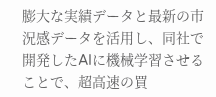膨大な実績データと最新の市況感データを活用し、同社で開発したAIに機械学習させることで、超高速の買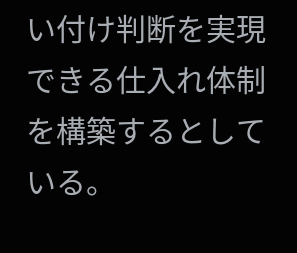い付け判断を実現できる仕入れ体制を構築するとしている。